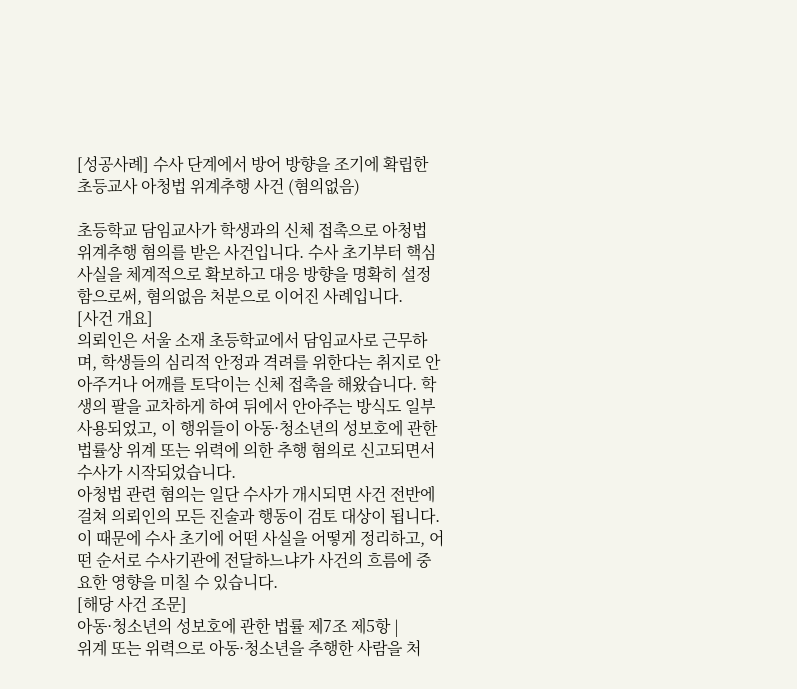[성공사례] 수사 단계에서 방어 방향을 조기에 확립한 초등교사 아청법 위계추행 사건 (혐의없음)

초등학교 담임교사가 학생과의 신체 접촉으로 아청법 위계추행 혐의를 받은 사건입니다. 수사 초기부터 핵심 사실을 체계적으로 확보하고 대응 방향을 명확히 설정함으로써, 혐의없음 처분으로 이어진 사례입니다.
[사건 개요]
의뢰인은 서울 소재 초등학교에서 담임교사로 근무하며, 학생들의 심리적 안정과 격려를 위한다는 취지로 안아주거나 어깨를 토닥이는 신체 접촉을 해왔습니다. 학생의 팔을 교차하게 하여 뒤에서 안아주는 방식도 일부 사용되었고, 이 행위들이 아동·청소년의 성보호에 관한 법률상 위계 또는 위력에 의한 추행 혐의로 신고되면서 수사가 시작되었습니다.
아청법 관련 혐의는 일단 수사가 개시되면 사건 전반에 걸쳐 의뢰인의 모든 진술과 행동이 검토 대상이 됩니다. 이 때문에 수사 초기에 어떤 사실을 어떻게 정리하고, 어떤 순서로 수사기관에 전달하느냐가 사건의 흐름에 중요한 영향을 미칠 수 있습니다.
[해당 사건 조문]
아동·청소년의 성보호에 관한 법률 제7조 제5항 |
위계 또는 위력으로 아동·청소년을 추행한 사람을 처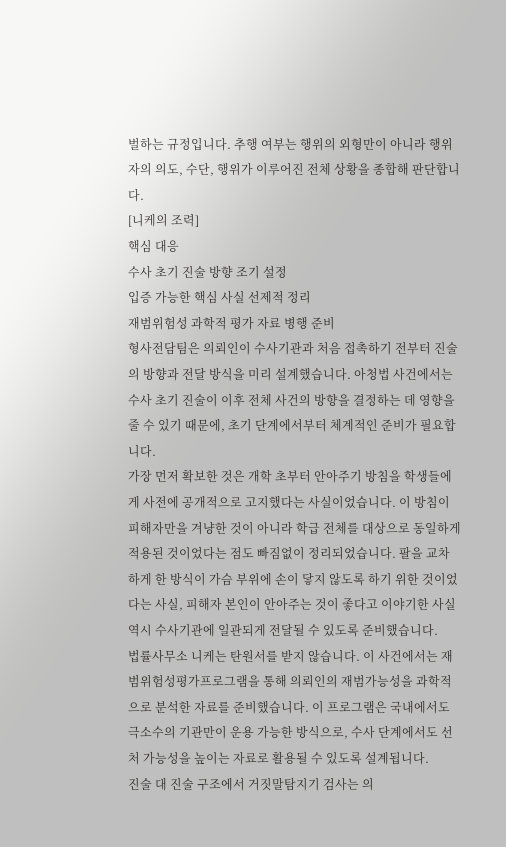벌하는 규정입니다. 추행 여부는 행위의 외형만이 아니라 행위자의 의도, 수단, 행위가 이루어진 전체 상황을 종합해 판단합니다.
[니케의 조력]
핵심 대응
수사 초기 진술 방향 조기 설정
입증 가능한 핵심 사실 선제적 정리
재범위험성 과학적 평가 자료 병행 준비
형사전담팀은 의뢰인이 수사기관과 처음 접촉하기 전부터 진술의 방향과 전달 방식을 미리 설계했습니다. 아청법 사건에서는 수사 초기 진술이 이후 전체 사건의 방향을 결정하는 데 영향을 줄 수 있기 때문에, 초기 단계에서부터 체계적인 준비가 필요합니다.
가장 먼저 확보한 것은 개학 초부터 안아주기 방침을 학생들에게 사전에 공개적으로 고지했다는 사실이었습니다. 이 방침이 피해자만을 겨냥한 것이 아니라 학급 전체를 대상으로 동일하게 적용된 것이었다는 점도 빠짐없이 정리되었습니다. 팔을 교차하게 한 방식이 가슴 부위에 손이 닿지 않도록 하기 위한 것이었다는 사실, 피해자 본인이 안아주는 것이 좋다고 이야기한 사실 역시 수사기관에 일관되게 전달될 수 있도록 준비했습니다.
법률사무소 니케는 탄원서를 받지 않습니다. 이 사건에서는 재범위험성평가프로그램을 통해 의뢰인의 재범가능성을 과학적으로 분석한 자료를 준비했습니다. 이 프로그램은 국내에서도 극소수의 기관만이 운용 가능한 방식으로, 수사 단계에서도 선처 가능성을 높이는 자료로 활용될 수 있도록 설계됩니다.
진술 대 진술 구조에서 거짓말탐지기 검사는 의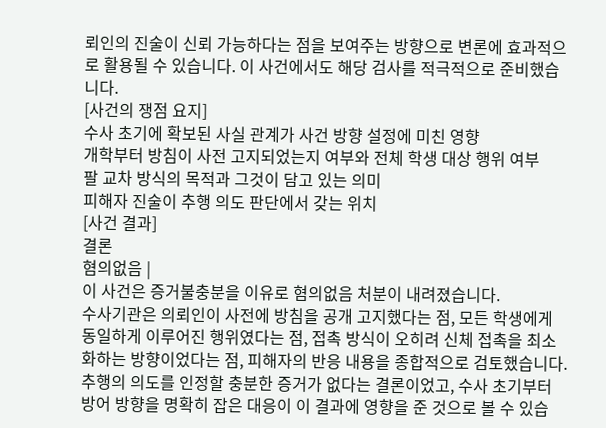뢰인의 진술이 신뢰 가능하다는 점을 보여주는 방향으로 변론에 효과적으로 활용될 수 있습니다. 이 사건에서도 해당 검사를 적극적으로 준비했습니다.
[사건의 쟁점 요지]
수사 초기에 확보된 사실 관계가 사건 방향 설정에 미친 영향
개학부터 방침이 사전 고지되었는지 여부와 전체 학생 대상 행위 여부
팔 교차 방식의 목적과 그것이 담고 있는 의미
피해자 진술이 추행 의도 판단에서 갖는 위치
[사건 결과]
결론
혐의없음 |
이 사건은 증거불충분을 이유로 혐의없음 처분이 내려졌습니다.
수사기관은 의뢰인이 사전에 방침을 공개 고지했다는 점, 모든 학생에게 동일하게 이루어진 행위였다는 점, 접촉 방식이 오히려 신체 접촉을 최소화하는 방향이었다는 점, 피해자의 반응 내용을 종합적으로 검토했습니다. 추행의 의도를 인정할 충분한 증거가 없다는 결론이었고, 수사 초기부터 방어 방향을 명확히 잡은 대응이 이 결과에 영향을 준 것으로 볼 수 있습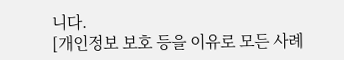니다.
[개인정보 보호 등을 이유로 모든 사례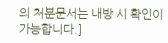의 처분문서는 내방 시 확인이 가능합니다.]